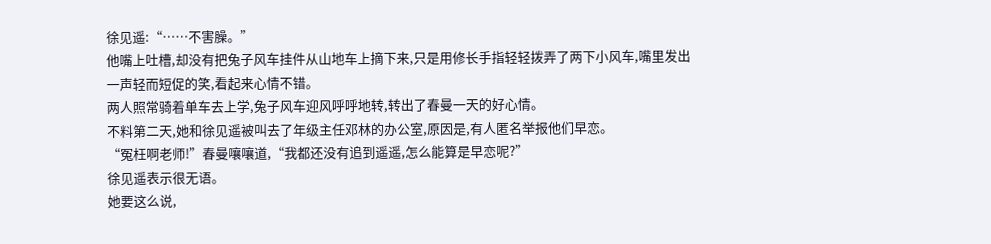徐见遥:“……不害臊。”
他嘴上吐槽,却没有把兔子风车挂件从山地车上摘下来,只是用修长手指轻轻拨弄了两下小风车,嘴里发出一声轻而短促的笑,看起来心情不错。
两人照常骑着单车去上学,兔子风车迎风呼呼地转,转出了春曼一天的好心情。
不料第二天,她和徐见遥被叫去了年级主任邓林的办公室,原因是,有人匿名举报他们早恋。
“冤枉啊老师!”春曼嚷嚷道,“我都还没有追到遥遥,怎么能算是早恋呢?”
徐见遥表示很无语。
她要这么说,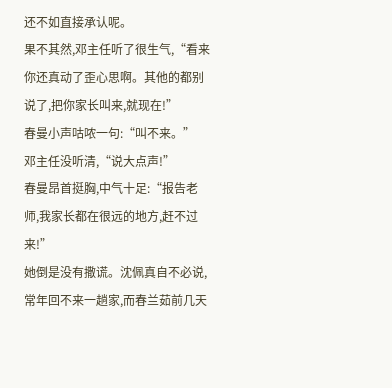还不如直接承认呢。
果不其然,邓主任听了很生气,“看来你还真动了歪心思啊。其他的都别说了,把你家长叫来,就现在!”
春曼小声咕哝一句:“叫不来。”
邓主任没听清,“说大点声!”
春曼昂首挺胸,中气十足:“报告老师,我家长都在很远的地方,赶不过来!”
她倒是没有撒谎。沈佩真自不必说,常年回不来一趟家,而春兰茹前几天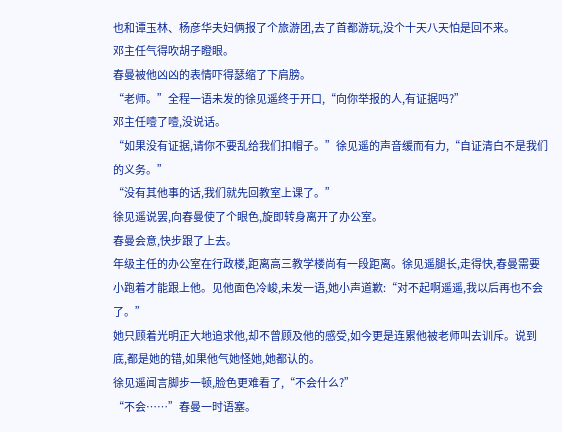也和谭玉林、杨彦华夫妇俩报了个旅游团,去了首都游玩,没个十天八天怕是回不来。
邓主任气得吹胡子瞪眼。
春曼被他凶凶的表情吓得瑟缩了下肩膀。
“老师。”全程一语未发的徐见遥终于开口,“向你举报的人,有证据吗?”
邓主任噎了噎,没说话。
“如果没有证据,请你不要乱给我们扣帽子。”徐见遥的声音缓而有力,“自证清白不是我们的义务。”
“没有其他事的话,我们就先回教室上课了。”
徐见遥说罢,向春曼使了个眼色,旋即转身离开了办公室。
春曼会意,快步跟了上去。
年级主任的办公室在行政楼,距离高三教学楼尚有一段距离。徐见遥腿长,走得快,春曼需要小跑着才能跟上他。见他面色冷峻,未发一语,她小声道歉:“对不起啊遥遥,我以后再也不会了。”
她只顾着光明正大地追求他,却不曾顾及他的感受,如今更是连累他被老师叫去训斥。说到底,都是她的错,如果他气她怪她,她都认的。
徐见遥闻言脚步一顿,脸色更难看了,“不会什么?”
“不会……”春曼一时语塞。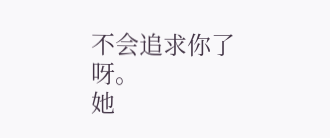不会追求你了呀。
她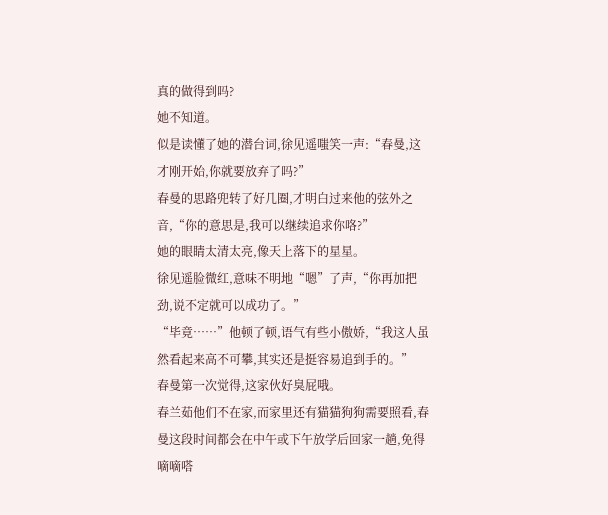真的做得到吗?
她不知道。
似是读懂了她的潜台词,徐见遥嗤笑一声:“春曼,这才刚开始,你就要放弃了吗?”
春曼的思路兜转了好几圈,才明白过来他的弦外之音,“你的意思是,我可以继续追求你咯?”
她的眼睛太清太亮,像天上落下的星星。
徐见遥脸微红,意味不明地“嗯”了声,“你再加把劲,说不定就可以成功了。”
“毕竟……”他顿了顿,语气有些小傲娇,“我这人虽然看起来高不可攀,其实还是挺容易追到手的。”
春曼第一次觉得,这家伙好臭屁哦。
春兰茹他们不在家,而家里还有猫猫狗狗需要照看,春曼这段时间都会在中午或下午放学后回家一趟,免得嘀嘀嗒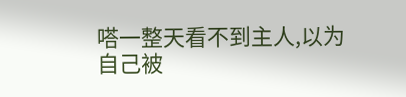嗒一整天看不到主人,以为自己被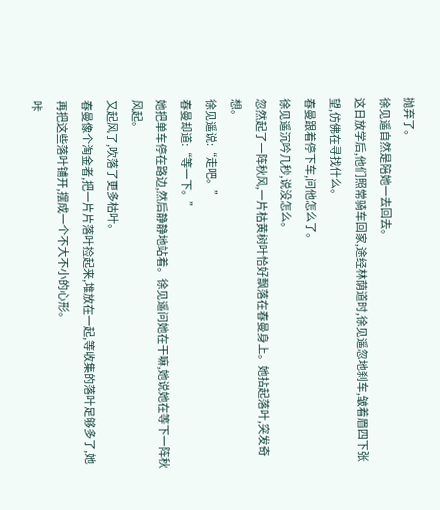抛弃了。
徐见遥自然是陪她一去回去。
这日放学后,他们照常骑车回家,途经林荫道时,徐见遥忽地刹车,皱着眉四下张望,仿佛在寻找什么。
春曼跟着停下车,问他怎么了。
徐见遥沉吟几秒,说没怎么。
忽然起了一阵秋风,一片枯黄树叶恰好飘落在春曼身上。她拈起落叶,突发奇想。
徐见遥说:“走吧。”
春曼却道:“等一下。”
她把单车停在路边,然后静静地站着。徐见遥问她在干嘛,她说她在等下一阵秋风起。
又起风了,吹落了更多枯叶。
春曼像个淘金者,把一片片落叶捡起来,堆放在一起,等收集的落叶足够多了,她再把这些落叶铺开,摆成一个不大不小的心形。
咔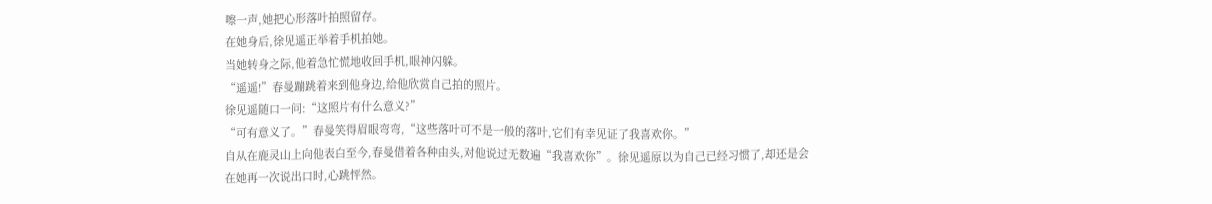嚓一声,她把心形落叶拍照留存。
在她身后,徐见遥正举着手机拍她。
当她转身之际,他着急忙慌地收回手机,眼神闪躲。
“遥遥!”春曼蹦跳着来到他身边,给他欣赏自己拍的照片。
徐见遥随口一问:“这照片有什么意义?”
“可有意义了。”春曼笑得眉眼弯弯,“这些落叶可不是一般的落叶,它们有幸见证了我喜欢你。”
自从在鹿灵山上向他表白至今,春曼借着各种由头,对他说过无数遍“我喜欢你”。徐见遥原以为自己已经习惯了,却还是会在她再一次说出口时,心跳怦然。